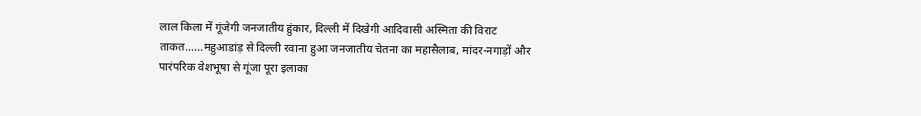लाल किला में गूंजेगी जनजातीय हुंकार, दिल्ली में दिखेगी आदिवासी अस्मिता की विराट ताकत……महुआडांड़ से दिल्ली रवाना हुआ जनजातीय चेतना का महासैलाब, मांदर-नगाड़ों और पारंपरिक वेशभूषा से गूंजा पूरा इलाका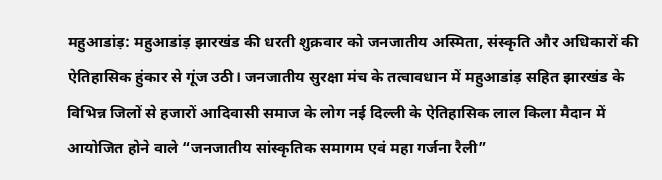महुआडांड़: महुआडांड़ झारखंड की धरती शुक्रवार को जनजातीय अस्मिता, संस्कृति और अधिकारों की ऐतिहासिक हुंकार से गूंज उठी। जनजातीय सुरक्षा मंच के तत्वावधान में महुआडांड़ सहित झारखंड के विभिन्न जिलों से हजारों आदिवासी समाज के लोग नई दिल्ली के ऐतिहासिक लाल किला मैदान में आयोजित होने वाले “जनजातीय सांस्कृतिक समागम एवं महा गर्जना रैली”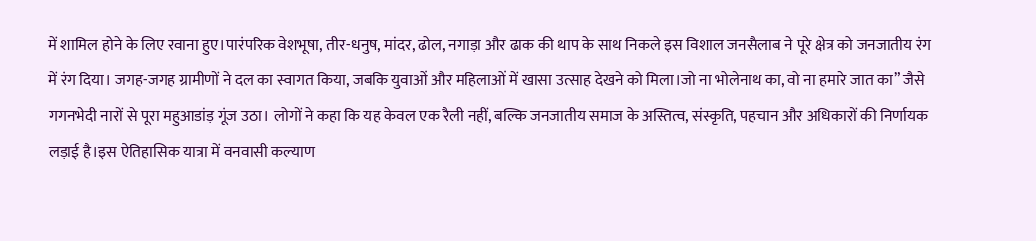में शामिल होने के लिए रवाना हुए।पारंपरिक वेशभूषा, तीर-धनुष, मांदर, ढोल, नगाड़ा और ढाक की थाप के साथ निकले इस विशाल जनसैलाब ने पूरे क्षेत्र को जनजातीय रंग में रंग दिया। जगह-जगह ग्रामीणों ने दल का स्वागत किया, जबकि युवाओं और महिलाओं में खासा उत्साह देखने को मिला।जो ना भोलेनाथ का, वो ना हमारे जात का” जैसे गगनभेदी नारों से पूरा महुआडांड़ गूंज उठा। लोगों ने कहा कि यह केवल एक रैली नहीं, बल्कि जनजातीय समाज के अस्तित्व, संस्कृति, पहचान और अधिकारों की निर्णायक लड़ाई है।इस ऐतिहासिक यात्रा में वनवासी कल्याण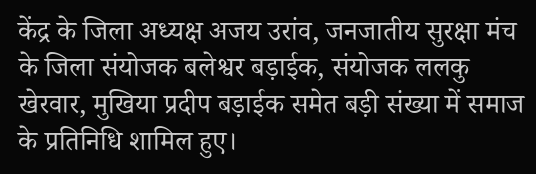केंद्र के जिला अध्यक्ष अजय उरांव, जनजातीय सुरक्षा मंच के जिला संयोजक बलेश्वर बड़ाईक, संयोजक ललकु खेरवार, मुखिया प्रदीप बड़ाईक समेत बड़ी संख्या में समाज के प्रतिनिधि शामिल हुए।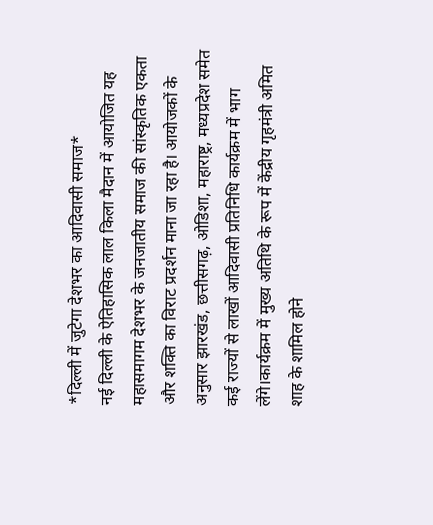*दिल्ली में जुटेगा देशभर का आदिवासी समाज*
नई दिल्ली के ऐतिहासिक लाल किला मैदान में आयोजित यह महासमागम देशभर के जनजातीय समाज की सांस्कृतिक एकता और शक्ति का विराट प्रदर्शन माना जा रहा है। आयोजकों के अनुसार झारखंड, छत्तीसगढ़, ओडिशा, महाराष्ट्र, मध्यप्रदेश समेत कई राज्यों से लाखों आदिवासी प्रतिनिधि कार्यक्रम में भाग लेंगे।कार्यक्रम में मुख्य अतिथि के रूप में केंद्रीय गृहमंत्री अमित शाह के शामिल होने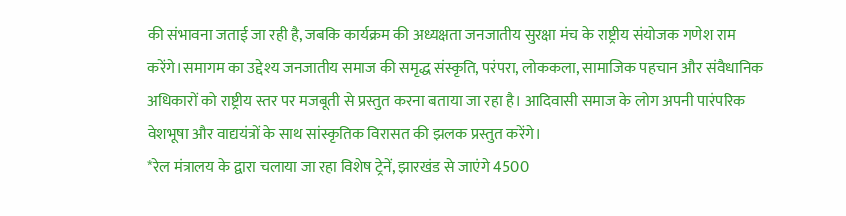की संभावना जताई जा रही है, जबकि कार्यक्रम की अध्यक्षता जनजातीय सुरक्षा मंच के राष्ट्रीय संयोजक गणेश राम करेंगे।समागम का उद्देश्य जनजातीय समाज की समृद्ध संस्कृति, परंपरा, लोककला, सामाजिक पहचान और संवैधानिक अधिकारों को राष्ट्रीय स्तर पर मजबूती से प्रस्तुत करना बताया जा रहा है। आदिवासी समाज के लोग अपनी पारंपरिक वेशभूषा और वाद्ययंत्रों के साथ सांस्कृतिक विरासत की झलक प्रस्तुत करेंगे।
*रेल मंत्रालय के द्वारा चलाया जा रहा विशेष ट्रेनें, झारखंड से जाएंगे 4500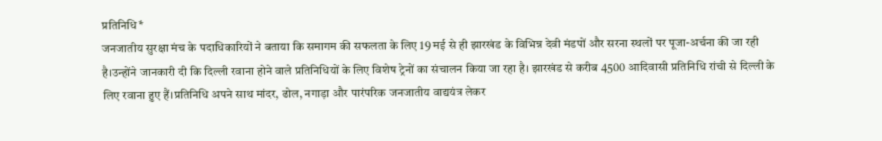प्रतिनिधि*
जनजातीय सुरक्षा मंच के पदाधिकारियों ने बताया कि समागम की सफलता के लिए 19 मई से ही झारखंड के विभिन्न देवी मंडपों और सरना स्थलों पर पूजा-अर्चना की जा रही है।उन्होंने जानकारी दी कि दिल्ली रवाना होने वाले प्रतिनिधियों के लिए विशेष ट्रेनों का संचालन किया जा रहा है। झारखंड से करीब 4500 आदिवासी प्रतिनिधि रांची से दिल्ली के लिए रवाना हुए हैं।प्रतिनिधि अपने साथ मांदर, ढोल, नगाड़ा और पारंपरिक जनजातीय वाद्ययंत्र लेकर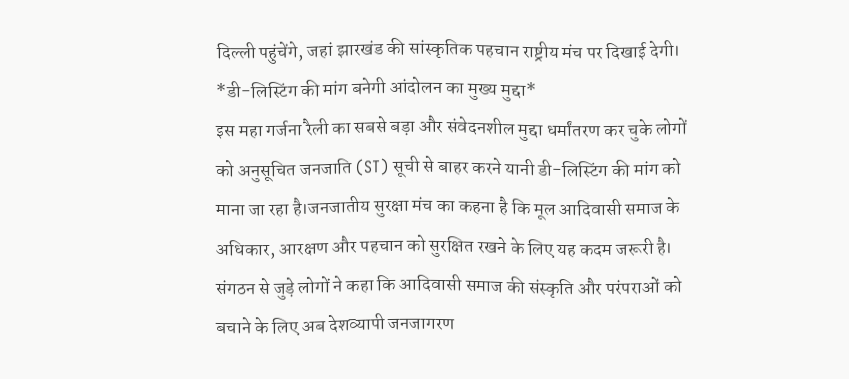दिल्ली पहुंचेंगे, जहां झारखंड की सांस्कृतिक पहचान राष्ट्रीय मंच पर दिखाई देगी।
*डी-लिस्टिंग की मांग बनेगी आंदोलन का मुख्य मुद्दा*
इस महा गर्जना रैली का सबसे बड़ा और संवेदनशील मुद्दा धर्मांतरण कर चुके लोगों को अनुसूचित जनजाति (ST) सूची से बाहर करने यानी डी-लिस्टिंग की मांग को माना जा रहा है।जनजातीय सुरक्षा मंच का कहना है कि मूल आदिवासी समाज के अधिकार, आरक्षण और पहचान को सुरक्षित रखने के लिए यह कदम जरूरी है। संगठन से जुड़े लोगों ने कहा कि आदिवासी समाज की संस्कृति और परंपराओं को बचाने के लिए अब देशव्यापी जनजागरण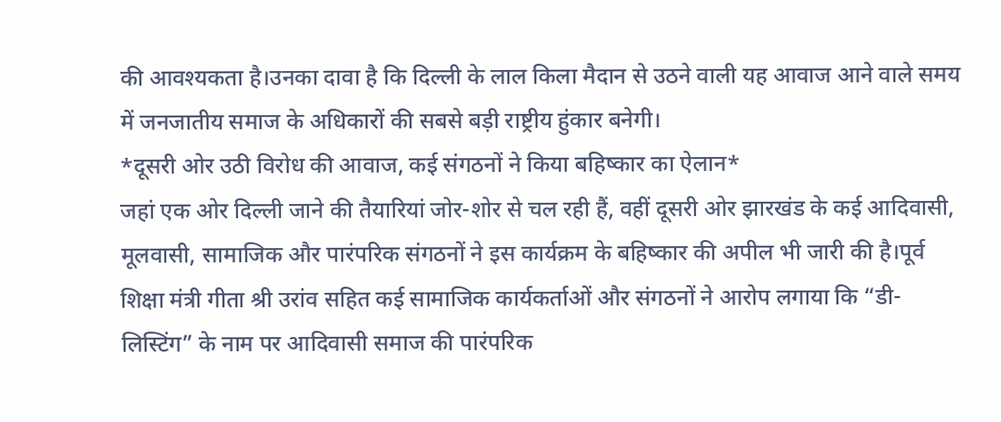की आवश्यकता है।उनका दावा है कि दिल्ली के लाल किला मैदान से उठने वाली यह आवाज आने वाले समय में जनजातीय समाज के अधिकारों की सबसे बड़ी राष्ट्रीय हुंकार बनेगी।
*दूसरी ओर उठी विरोध की आवाज, कई संगठनों ने किया बहिष्कार का ऐलान*
जहां एक ओर दिल्ली जाने की तैयारियां जोर-शोर से चल रही हैं, वहीं दूसरी ओर झारखंड के कई आदिवासी, मूलवासी, सामाजिक और पारंपरिक संगठनों ने इस कार्यक्रम के बहिष्कार की अपील भी जारी की है।पूर्व शिक्षा मंत्री गीता श्री उरांव सहित कई सामाजिक कार्यकर्ताओं और संगठनों ने आरोप लगाया कि “डी-लिस्टिंग” के नाम पर आदिवासी समाज की पारंपरिक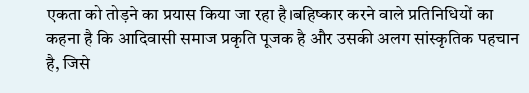एकता को तोड़ने का प्रयास किया जा रहा है।बहिष्कार करने वाले प्रतिनिधियों का कहना है कि आदिवासी समाज प्रकृति पूजक है और उसकी अलग सांस्कृतिक पहचान है, जिसे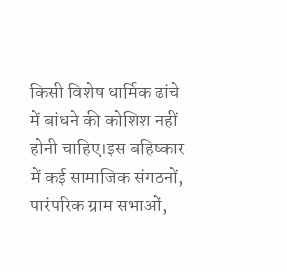किसी विशेष धार्मिक ढांचे में बांधने की कोशिश नहीं होनी चाहिए।इस बहिष्कार में कई सामाजिक संगठनों, पारंपरिक ग्राम सभाओं,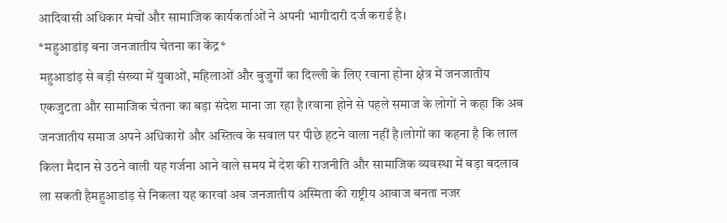आदिवासी अधिकार मंचों और सामाजिक कार्यकर्ताओं ने अपनी भागीदारी दर्ज कराई है।
*महुआडांड़ बना जनजातीय चेतना का केंद्र*
महुआडांड़ से बड़ी संख्या में युवाओं, महिलाओं और बुजुर्गों का दिल्ली के लिए रवाना होना क्षेत्र में जनजातीय एकजुटता और सामाजिक चेतना का बड़ा संदेश माना जा रहा है।रवाना होने से पहले समाज के लोगों ने कहा कि अब जनजातीय समाज अपने अधिकारों और अस्तित्व के सवाल पर पीछे हटने वाला नहीं है।लोगों का कहना है कि लाल किला मैदान से उठने वाली यह गर्जना आने वाले समय में देश की राजनीति और सामाजिक व्यवस्था में बड़ा बदलाव ला सकती हैमहुआडांड़ से निकला यह कारवां अब जनजातीय अस्मिता की राष्ट्रीय आवाज बनता नजर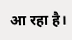आ रहा है।